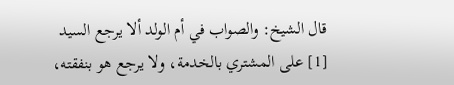قال الشيخ: والصواب في أم الولد ألا يرجع السيد [1] على المشتري بالخدمة، ولا يرجع هو بنفقته،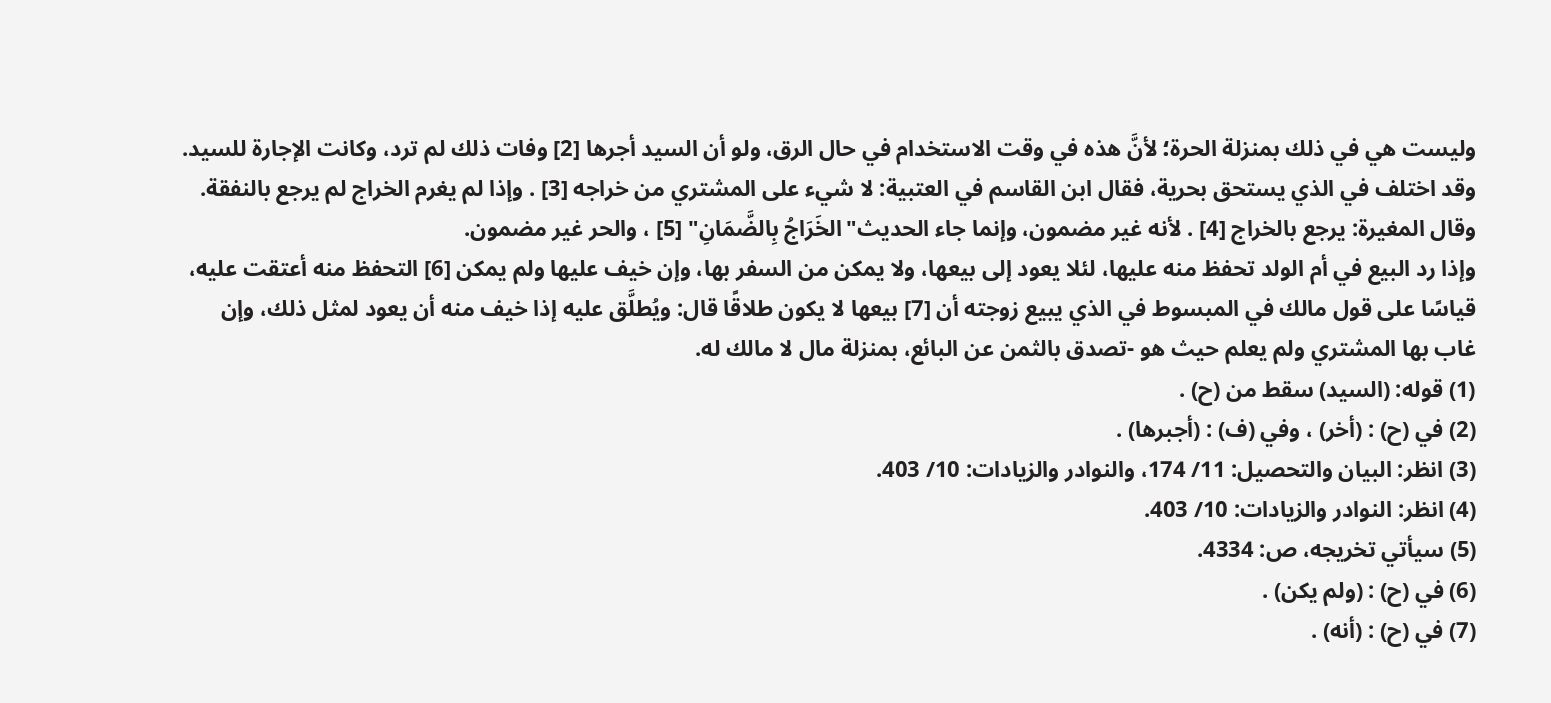وليست هي في ذلك بمنزلة الحرة؛ لأنَّ هذه في وقت الاستخدام في حال الرق، ولو أن السيد أجرها [2] وفات ذلك لم ترد، وكانت الإجارة للسيد.
وقد اختلف في الذي يستحق بحرية، فقال ابن القاسم في العتبية: لا شيء على المشتري من خراجه [3] . وإذا لم يغرم الخراج لم يرجع بالنفقة.
وقال المغيرة: يرجع بالخراج [4] . لأنه غير مضمون، وإنما جاء الحديث"الخَرَاجُ بِالضَّمَانِ" [5] ، والحر غير مضمون.
وإذا رد البيع في أم الولد تحفظ منه عليها، لئلا يعود إلى بيعها، ولا يمكن من السفر بها، وإن خيف عليها ولم يمكن [6] التحفظ منه أعتقت عليه، قياسًا على قول مالك في المبسوط في الذي يبيع زوجته أن [7] بيعها لا يكون طلاقًا قال: ويُطلَّق عليه إذا خيف منه أن يعود لمثل ذلك، وإن غاب بها المشتري ولم يعلم حيث هو -تصدق بالثمن عن البائع، بمنزلة مال لا مالك له.
(1) قوله: (السيد) سقط من (ح) .
(2) في (ح) : (أخر) ، وفي (ف) : (أجبرها) .
(3) انظر: البيان والتحصيل: 11/ 174، والنوادر والزيادات: 10/ 403.
(4) انظر: النوادر والزيادات: 10/ 403.
(5) سيأتي تخريجه، ص: 4334.
(6) في (ح) : (ولم يكن) .
(7) في (ح) : (أنه) .